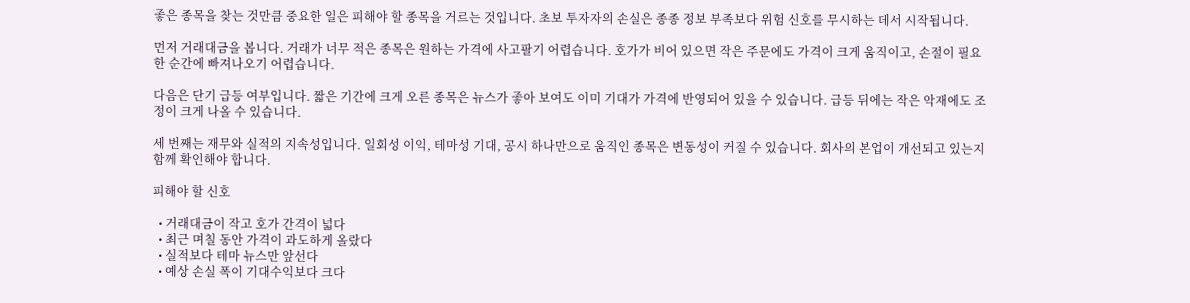좋은 종목을 찾는 것만큼 중요한 일은 피해야 할 종목을 거르는 것입니다. 초보 투자자의 손실은 종종 정보 부족보다 위험 신호를 무시하는 데서 시작됩니다.

먼저 거래대금을 봅니다. 거래가 너무 적은 종목은 원하는 가격에 사고팔기 어렵습니다. 호가가 비어 있으면 작은 주문에도 가격이 크게 움직이고, 손절이 필요한 순간에 빠져나오기 어렵습니다.

다음은 단기 급등 여부입니다. 짧은 기간에 크게 오른 종목은 뉴스가 좋아 보여도 이미 기대가 가격에 반영되어 있을 수 있습니다. 급등 뒤에는 작은 악재에도 조정이 크게 나올 수 있습니다.

세 번째는 재무와 실적의 지속성입니다. 일회성 이익, 테마성 기대, 공시 하나만으로 움직인 종목은 변동성이 커질 수 있습니다. 회사의 본업이 개선되고 있는지 함께 확인해야 합니다.

피해야 할 신호

  • 거래대금이 작고 호가 간격이 넓다
  • 최근 며칠 동안 가격이 과도하게 올랐다
  • 실적보다 테마 뉴스만 앞선다
  • 예상 손실 폭이 기대수익보다 크다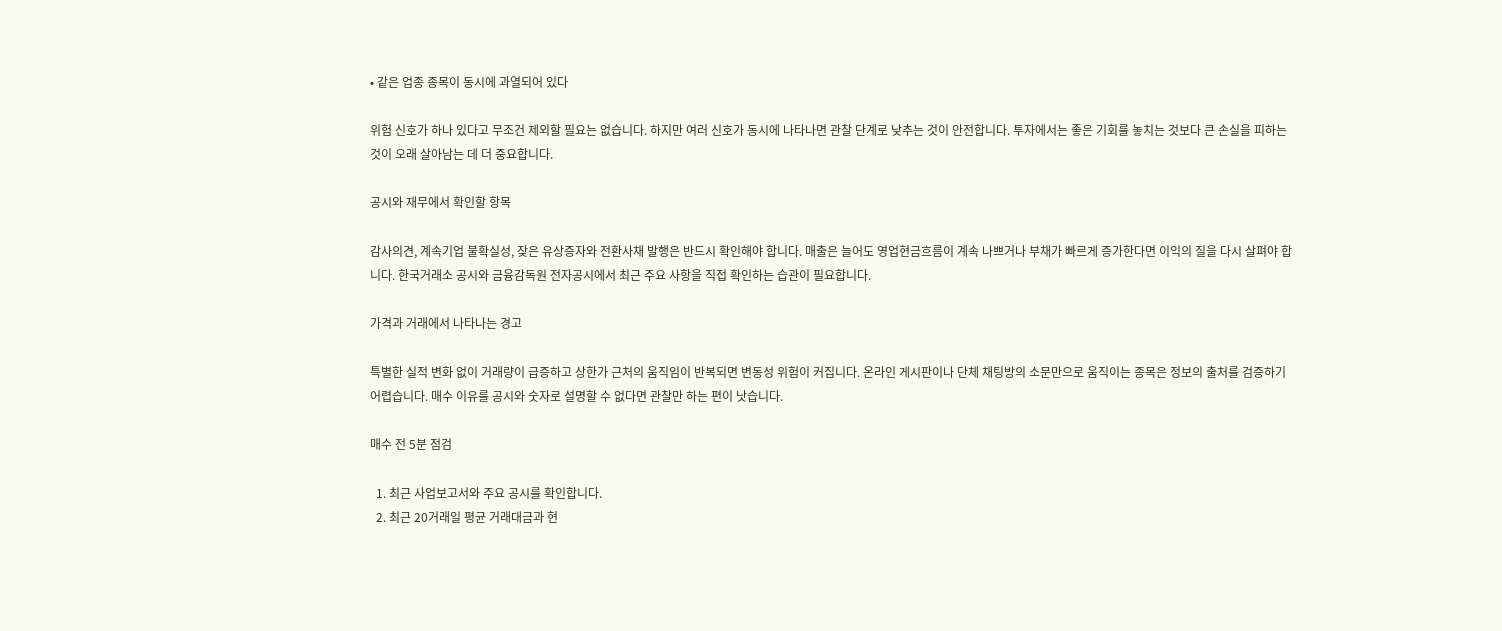• 같은 업종 종목이 동시에 과열되어 있다

위험 신호가 하나 있다고 무조건 제외할 필요는 없습니다. 하지만 여러 신호가 동시에 나타나면 관찰 단계로 낮추는 것이 안전합니다. 투자에서는 좋은 기회를 놓치는 것보다 큰 손실을 피하는 것이 오래 살아남는 데 더 중요합니다.

공시와 재무에서 확인할 항목

감사의견, 계속기업 불확실성, 잦은 유상증자와 전환사채 발행은 반드시 확인해야 합니다. 매출은 늘어도 영업현금흐름이 계속 나쁘거나 부채가 빠르게 증가한다면 이익의 질을 다시 살펴야 합니다. 한국거래소 공시와 금융감독원 전자공시에서 최근 주요 사항을 직접 확인하는 습관이 필요합니다.

가격과 거래에서 나타나는 경고

특별한 실적 변화 없이 거래량이 급증하고 상한가 근처의 움직임이 반복되면 변동성 위험이 커집니다. 온라인 게시판이나 단체 채팅방의 소문만으로 움직이는 종목은 정보의 출처를 검증하기 어렵습니다. 매수 이유를 공시와 숫자로 설명할 수 없다면 관찰만 하는 편이 낫습니다.

매수 전 5분 점검

  1. 최근 사업보고서와 주요 공시를 확인합니다.
  2. 최근 20거래일 평균 거래대금과 현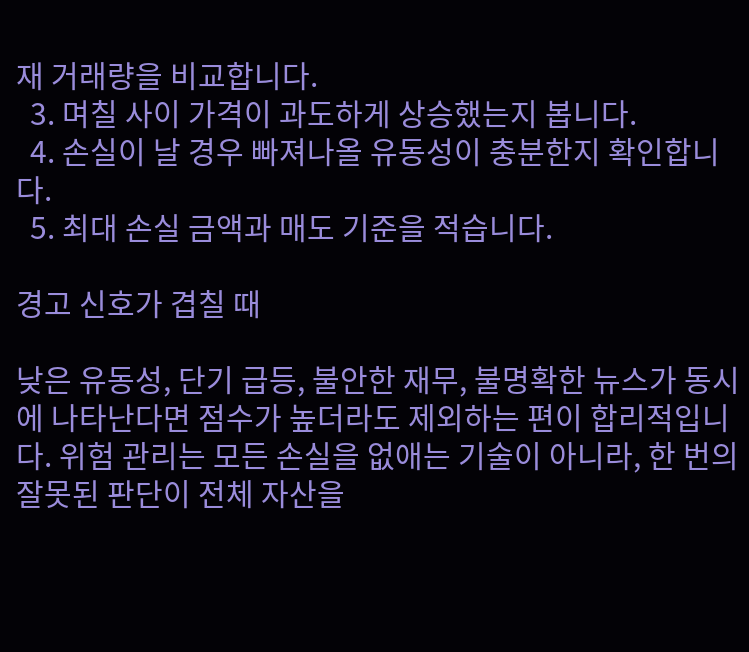재 거래량을 비교합니다.
  3. 며칠 사이 가격이 과도하게 상승했는지 봅니다.
  4. 손실이 날 경우 빠져나올 유동성이 충분한지 확인합니다.
  5. 최대 손실 금액과 매도 기준을 적습니다.

경고 신호가 겹칠 때

낮은 유동성, 단기 급등, 불안한 재무, 불명확한 뉴스가 동시에 나타난다면 점수가 높더라도 제외하는 편이 합리적입니다. 위험 관리는 모든 손실을 없애는 기술이 아니라, 한 번의 잘못된 판단이 전체 자산을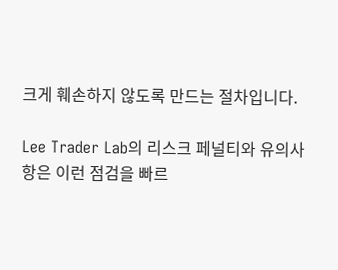크게 훼손하지 않도록 만드는 절차입니다.

Lee Trader Lab의 리스크 페널티와 유의사항은 이런 점검을 빠르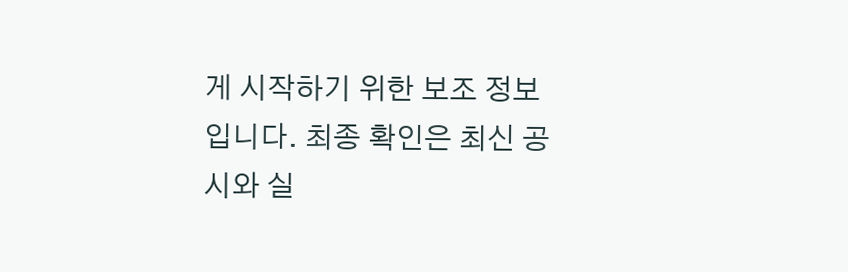게 시작하기 위한 보조 정보입니다. 최종 확인은 최신 공시와 실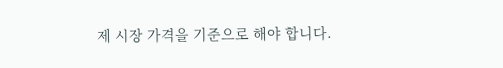제 시장 가격을 기준으로 해야 합니다.